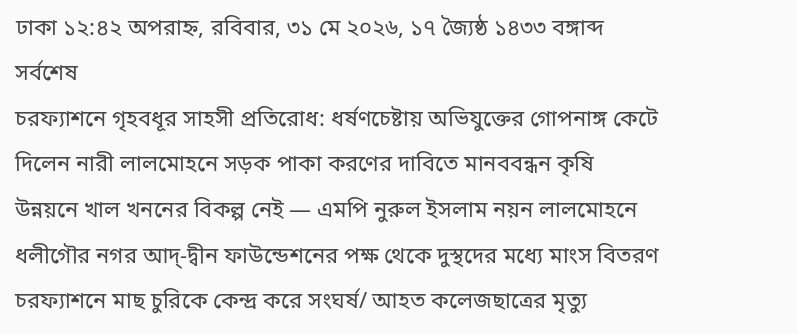ঢাকা ১২:৪২ অপরাহ্ন, রবিবার, ৩১ মে ২০২৬, ১৭ জ্যৈষ্ঠ ১৪৩৩ বঙ্গাব্দ
সর্বশেষ
চরফ্যাশনে গৃহবধূর সাহসী প্রতিরোধ: ধর্ষণচেষ্টায় অভিযুক্তের গোপনাঙ্গ কেটে দিলেন নারী লালমোহনে সড়ক পাকা করণের দাবিতে মানববন্ধন কৃষি উন্নয়নে খাল খননের বিকল্প নেই — এমপি নুরুল ইসলাম নয়ন লালমোহনে ধলীগৌর নগর আদ্-দ্বীন ফাউন্ডেশনের পক্ষ থেকে দুস্থদের মধ্যে মাংস বিতরণ চরফ্যাশনে মাছ চুরিকে কেন্দ্র করে সংঘর্ষ/ আহত কলেজছাত্রের মৃত্যু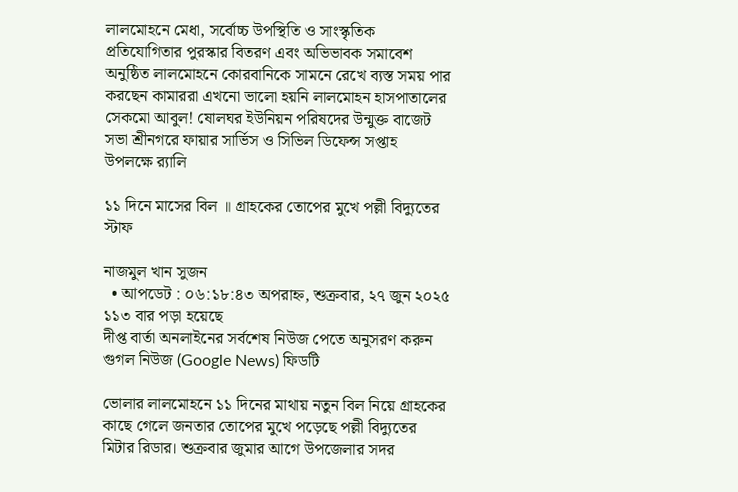লালমোহনে মেধা, সর্বোচ্চ উপস্থিতি ও সাংস্কৃতিক প্রতিযোগিতার পুরস্কার বিতরণ এবং অভিভাবক সমাবেশ অনুষ্ঠিত লালমোহনে কোরবানিকে সামনে রেখে ব্যস্ত সময় পার করছেন কামাররা এখনো ভালো হয়নি লালমোহন হাসপাতালের সেকমো আবুল! ষোলঘর ইউনিয়ন পরিষদের উন্মুক্ত বাজেট সভা শ্রীনগরে ফায়ার সার্ভিস ও সিভিল ডিফেন্স সপ্তাহ  উপলক্ষে র‌্যালি

১১ দিনে মাসের বিল ॥ গ্রাহকের তোপের মুখে পল্লী বিদ্যুতের স্টাফ

নাজমুল খান সুজন
  • আপডেট : ০৬:১৮:৪৩ অপরাহ্ন, শুক্রবার, ২৭ জুন ২০২৫ ১১৩ বার পড়া হয়েছে
দীপ্ত বার্তা অনলাইনের সর্বশেষ নিউজ পেতে অনুসরণ করুন গুগল নিউজ (Google News) ফিডটি

ভোলার লালমোহনে ১১ দিনের মাথায় নতুন বিল নিয়ে গ্রাহকের কাছে গেলে জনতার তোপের মুখে পড়েছে পল্লী বিদ্যুতের মিটার রিডার। শুক্রবার জুমার আগে উপজেলার সদর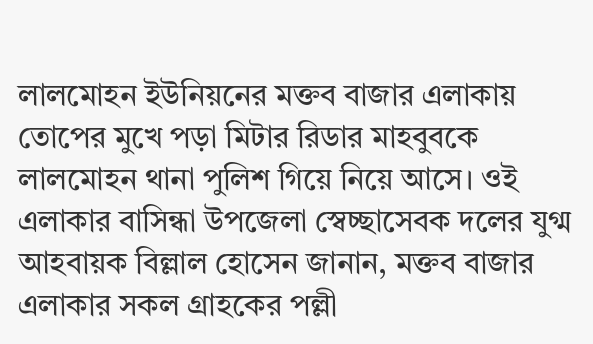লালমোহন ইউনিয়নের মক্তব বাজার এলাকায় তোপের মুখে পড়া মিটার রিডার মাহবুবকে লালমোহন থানা পুলিশ গিয়ে নিয়ে আসে। ওই এলাকার বাসিন্ধা উপজেলা স্বেচ্ছাসেবক দলের যুগ্ম আহবায়ক বিল্লাল হোসেন জানান, মক্তব বাজার এলাকার সকল গ্রাহকের পল্লী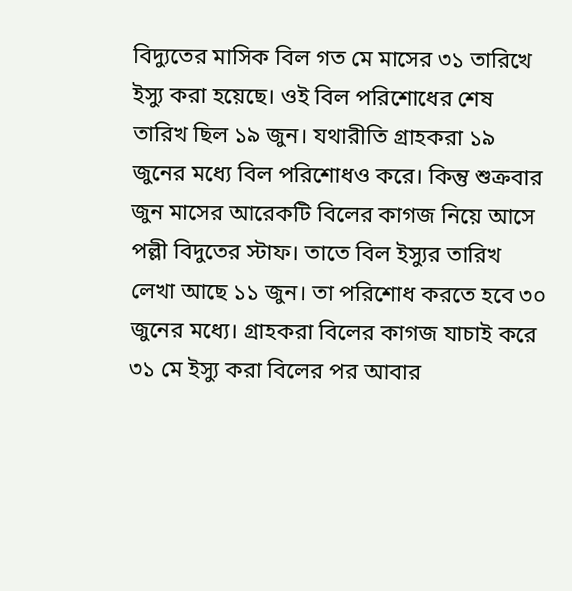বিদ্যুতের মাসিক বিল গত মে মাসের ৩১ তারিখে ইস্যু করা হয়েছে। ওই বিল পরিশোধের শেষ তারিখ ছিল ১৯ জুন। যথারীতি গ্রাহকরা ১৯ জুনের মধ্যে বিল পরিশোধও করে। কিন্তু শুক্রবার জুন মাসের আরেকটি বিলের কাগজ নিয়ে আসে পল্লী বিদুতের স্টাফ। তাতে বিল ইস্যুর তারিখ লেখা আছে ১১ জুন। তা পরিশোধ করতে হবে ৩০ জুনের মধ্যে। গ্রাহকরা বিলের কাগজ যাচাই করে ৩১ মে ইস্যু করা বিলের পর আবার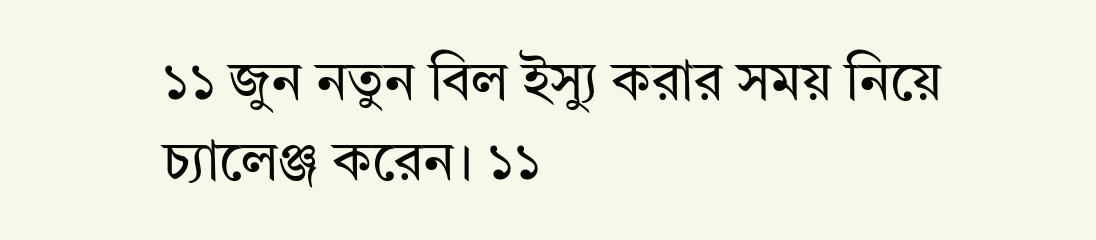১১ জুন নতুন বিল ইস্যু করার সময় নিয়ে চ্যালেঞ্জ করেন। ১১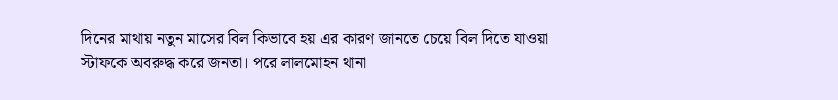দিনের মাথায় নতুন মাসের বিল কিভাবে হয় এর কারণ জানতে চেয়ে বিল দিতে যাওয়া স্টাফকে অবরুদ্ধ করে জনতা। পরে লালমোহন থানা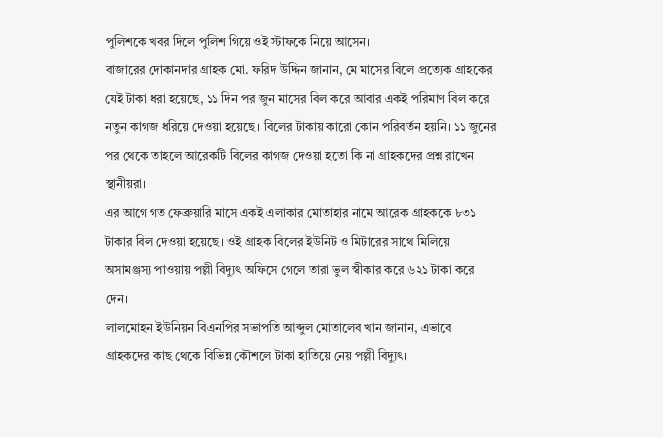পুলিশকে খবর দিলে পুলিশ গিয়ে ওই স্টাফকে নিয়ে আসেন।
বাজারের দোকানদার গ্রাহক মো. ফরিদ উদ্দিন জানান, মে মাসের বিলে প্রত্যেক গ্রাহকের যেই টাকা ধরা হয়েছে, ১১ দিন পর জুন মাসের বিল করে আবার একই পরিমাণ বিল করে নতুন কাগজ ধরিয়ে দেওয়া হয়েছে। বিলের টাকায় কারো কোন পরিবর্তন হয়নি। ১১ জুনের পর থেকে তাহলে আরেকটি বিলের কাগজ দেওয়া হতো কি না গ্রাহকদের প্রশ্ন রাখেন স্থানীয়রা।
এর আগে গত ফেব্রুয়ারি মাসে একই এলাকার মোতাহার নামে আরেক গ্রাহককে ৮৩১ টাকার বিল দেওয়া হয়েছে। ওই গ্রাহক বিলের ইউনিট ও মিটারের সাথে মিলিয়ে অসামঞ্জস্য পাওয়ায় পল্লী বিদ্যুৎ অফিসে গেলে তারা ভুল স্বীকার করে ৬২১ টাকা করে দেন।
লালমোহন ইউনিয়ন বিএনপির সভাপতি আব্দুল মোতালেব খান জানান, এভাবে গ্রাহকদের কাছ থেকে বিভিন্ন কৌশলে টাকা হাতিয়ে নেয় পল্লী বিদ্যুৎ।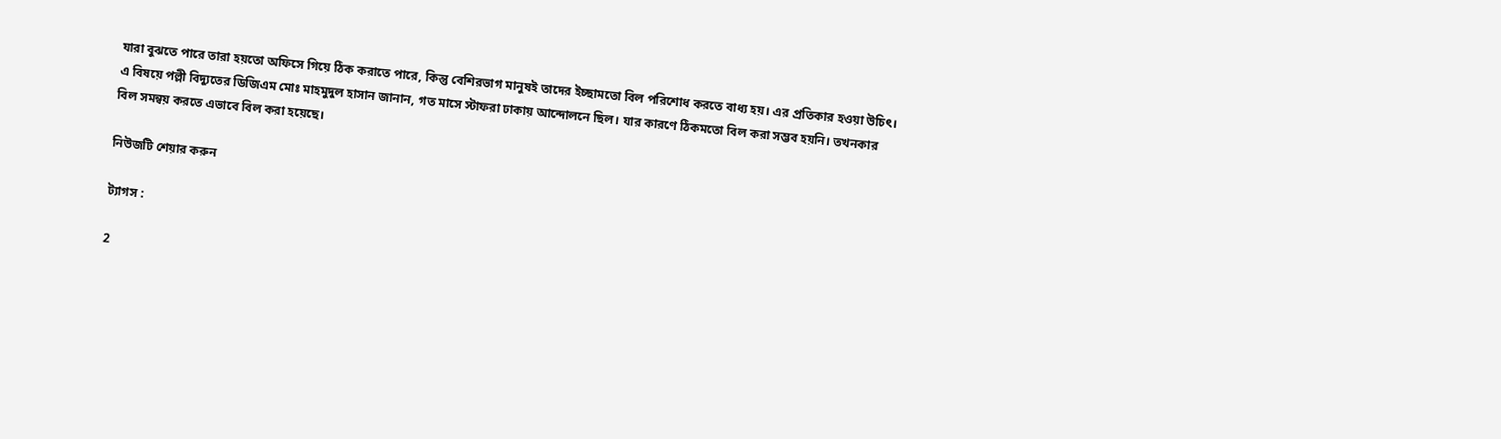যারা বুঝতে পারে তারা হয়তো অফিসে গিয়ে ঠিক করাতে পারে, কিন্তু বেশিরভাগ মানুষই তাদের ইচ্ছামতো বিল পরিশোধ করতে বাধ্য হয়। এর প্রতিকার হওয়া উচিৎ।
এ বিষয়ে পল্লী বিদ্যুতের ডিজিএম মোঃ মাহমুদুল হাসান জানান, গত মাসে স্টাফরা ঢাকায় আন্দোলনে ছিল। যার কারণে ঠিকমতো বিল করা সম্ভব হয়নি। তখনকার বিল সমন্বয় করতে এভাবে বিল করা হয়েছে।

নিউজটি শেয়ার করুন

ট্যাগস :

2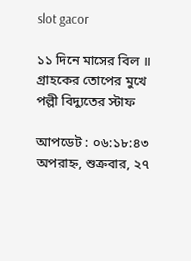slot gacor

১১ দিনে মাসের বিল ॥ গ্রাহকের তোপের মুখে পল্লী বিদ্যুতের স্টাফ

আপডেট : ০৬:১৮:৪৩ অপরাহ্ন, শুক্রবার, ২৭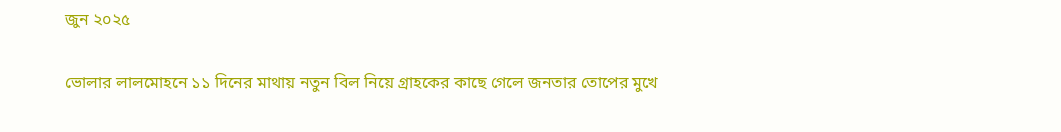জুন ২০২৫

ভোলার লালমোহনে ১১ দিনের মাথায় নতুন বিল নিয়ে গ্রাহকের কাছে গেলে জনতার তোপের মুখে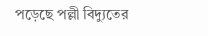পড়েছে পল্লী বিদ্যুতের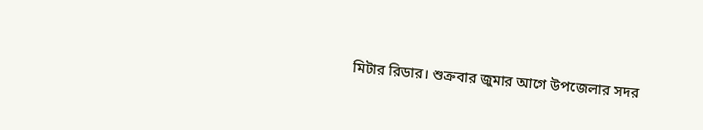মিটার রিডার। শুক্রবার জুমার আগে উপজেলার সদর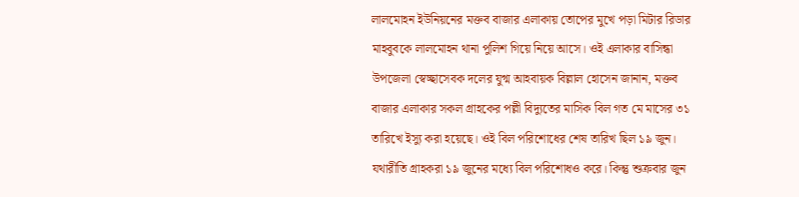লালমোহন ইউনিয়নের মক্তব বাজার এলাকায় তোপের মুখে পড়া মিটার রিডার মাহবুবকে লালমোহন থানা পুলিশ গিয়ে নিয়ে আসে। ওই এলাকার বাসিন্ধা উপজেলা স্বেচ্ছাসেবক দলের যুগ্ম আহবায়ক বিল্লাল হোসেন জানান, মক্তব বাজার এলাকার সকল গ্রাহকের পল্লী বিদ্যুতের মাসিক বিল গত মে মাসের ৩১ তারিখে ইস্যু করা হয়েছে। ওই বিল পরিশোধের শেষ তারিখ ছিল ১৯ জুন। যথারীতি গ্রাহকরা ১৯ জুনের মধ্যে বিল পরিশোধও করে। কিন্তু শুক্রবার জুন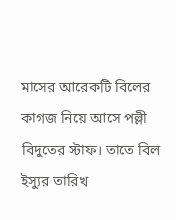মাসের আরেকটি বিলের কাগজ নিয়ে আসে পল্লী বিদুতের স্টাফ। তাতে বিল ইস্যুর তারিখ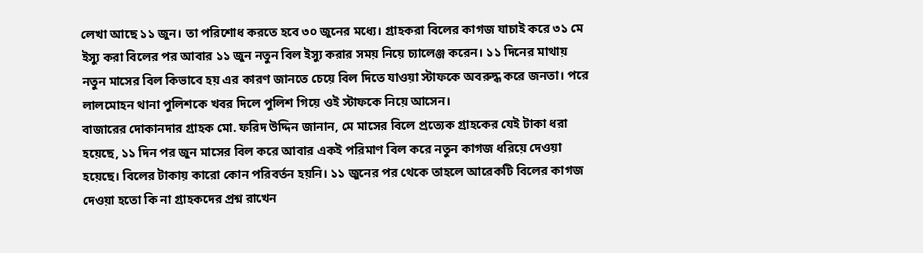লেখা আছে ১১ জুন। তা পরিশোধ করতে হবে ৩০ জুনের মধ্যে। গ্রাহকরা বিলের কাগজ যাচাই করে ৩১ মে ইস্যু করা বিলের পর আবার ১১ জুন নতুন বিল ইস্যু করার সময় নিয়ে চ্যালেঞ্জ করেন। ১১ দিনের মাথায় নতুন মাসের বিল কিভাবে হয় এর কারণ জানতে চেয়ে বিল দিতে যাওয়া স্টাফকে অবরুদ্ধ করে জনতা। পরে লালমোহন থানা পুলিশকে খবর দিলে পুলিশ গিয়ে ওই স্টাফকে নিয়ে আসেন।
বাজারের দোকানদার গ্রাহক মো. ফরিদ উদ্দিন জানান, মে মাসের বিলে প্রত্যেক গ্রাহকের যেই টাকা ধরা হয়েছে, ১১ দিন পর জুন মাসের বিল করে আবার একই পরিমাণ বিল করে নতুন কাগজ ধরিয়ে দেওয়া হয়েছে। বিলের টাকায় কারো কোন পরিবর্তন হয়নি। ১১ জুনের পর থেকে তাহলে আরেকটি বিলের কাগজ দেওয়া হতো কি না গ্রাহকদের প্রশ্ন রাখেন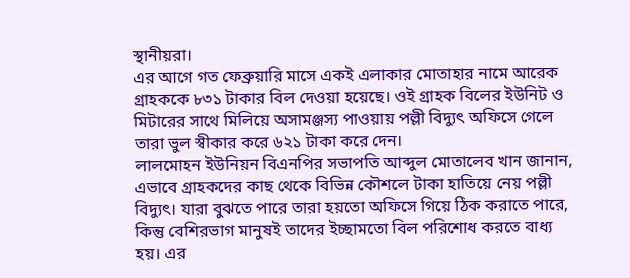স্থানীয়রা।
এর আগে গত ফেব্রুয়ারি মাসে একই এলাকার মোতাহার নামে আরেক গ্রাহককে ৮৩১ টাকার বিল দেওয়া হয়েছে। ওই গ্রাহক বিলের ইউনিট ও মিটারের সাথে মিলিয়ে অসামঞ্জস্য পাওয়ায় পল্লী বিদ্যুৎ অফিসে গেলে তারা ভুল স্বীকার করে ৬২১ টাকা করে দেন।
লালমোহন ইউনিয়ন বিএনপির সভাপতি আব্দুল মোতালেব খান জানান, এভাবে গ্রাহকদের কাছ থেকে বিভিন্ন কৌশলে টাকা হাতিয়ে নেয় পল্লী বিদ্যুৎ। যারা বুঝতে পারে তারা হয়তো অফিসে গিয়ে ঠিক করাতে পারে, কিন্তু বেশিরভাগ মানুষই তাদের ইচ্ছামতো বিল পরিশোধ করতে বাধ্য হয়। এর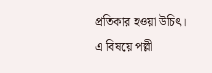প্রতিকার হওয়া উচিৎ।
এ বিষয়ে পল্লী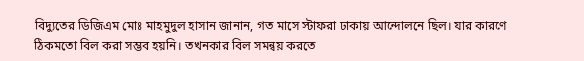বিদ্যুতের ডিজিএম মোঃ মাহমুদুল হাসান জানান, গত মাসে স্টাফরা ঢাকায় আন্দোলনে ছিল। যার কারণে ঠিকমতো বিল করা সম্ভব হয়নি। তখনকার বিল সমন্বয় করতে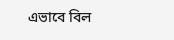এভাবে বিল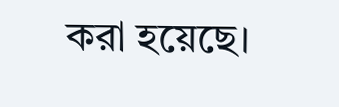করা হয়েছে।